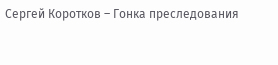Сергей Коротков – Гонка преследования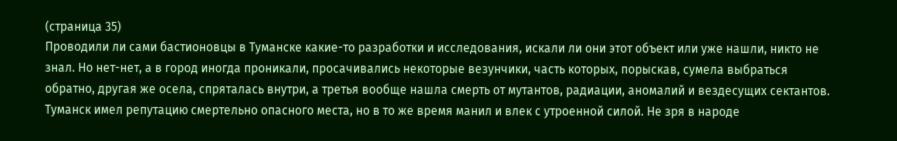(страница 35)
Проводили ли сами бастионовцы в Туманске какие-то разработки и исследования, искали ли они этот объект или уже нашли, никто не знал. Но нет-нет, а в город иногда проникали, просачивались некоторые везунчики, часть которых, порыскав, сумела выбраться обратно, другая же осела, спряталась внутри, а третья вообще нашла смерть от мутантов, радиации, аномалий и вездесущих сектантов.
Туманск имел репутацию смертельно опасного места, но в то же время манил и влек с утроенной силой. Не зря в народе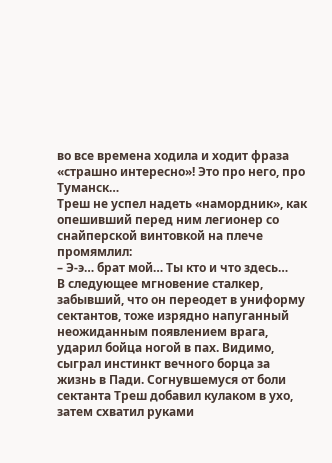во все времена ходила и ходит фраза «страшно интересно»! Это про него, про Туманск…
Треш не успел надеть «намордник», как опешивший перед ним легионер со снайперской винтовкой на плече промямлил:
– Э-э… брат мой… Ты кто и что здесь…
В следующее мгновение сталкер, забывший, что он переодет в униформу сектантов, тоже изрядно напуганный неожиданным появлением врага, ударил бойца ногой в пах. Видимо, сыграл инстинкт вечного борца за жизнь в Пади. Согнувшемуся от боли сектанта Треш добавил кулаком в ухо, затем схватил руками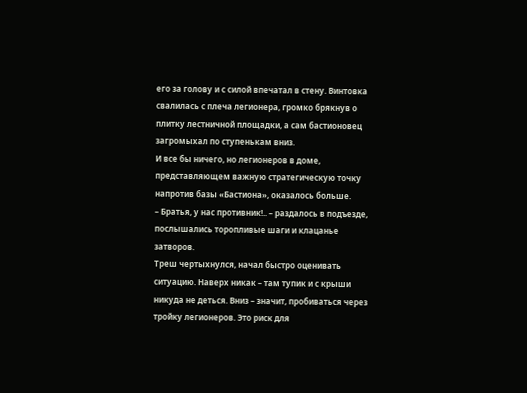его за голову и с силой впечатал в стену. Винтовка свалилась с плеча легионера, громко брякнув о плитку лестничной площадки, а сам бастионовец загромыхал по ступенькам вниз.
И все бы ничего, но легионеров в доме, представляющем важную стратегическую точку напротив базы «Бастиона», оказалось больше.
– Братья, у нас противник!.. – раздалось в подъезде, послышались торопливые шаги и клацанье затворов.
Треш чертыхнулся, начал быстро оценивать ситуацию. Наверх никак – там тупик и с крыши никуда не деться. Вниз – значит, пробиваться через тройку легионеров. Это риск для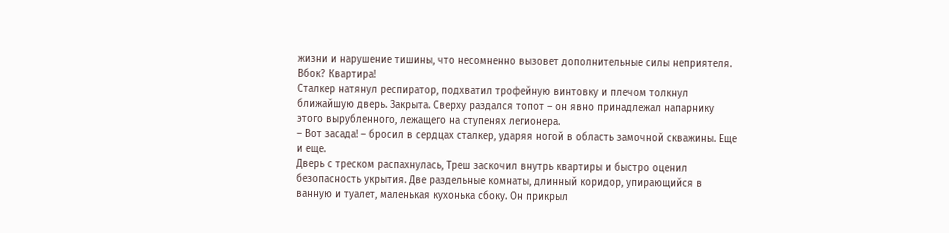жизни и нарушение тишины, что несомненно вызовет дополнительные силы неприятеля. Вбок? Квартира!
Сталкер натянул респиратор, подхватил трофейную винтовку и плечом толкнул ближайшую дверь. Закрыта. Сверху раздался топот – он явно принадлежал напарнику этого вырубленного, лежащего на ступенях легионера.
– Вот засада! – бросил в сердцах сталкер, ударяя ногой в область замочной скважины. Еще и еще.
Дверь с треском распахнулась, Треш заскочил внутрь квартиры и быстро оценил безопасность укрытия. Две раздельные комнаты, длинный коридор, упирающийся в ванную и туалет, маленькая кухонька сбоку. Он прикрыл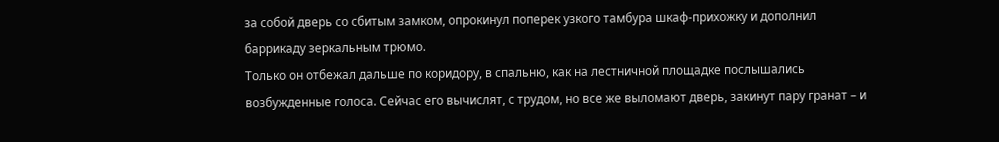за собой дверь со сбитым замком, опрокинул поперек узкого тамбура шкаф-прихожку и дополнил баррикаду зеркальным трюмо.
Только он отбежал дальше по коридору, в спальню, как на лестничной площадке послышались возбужденные голоса. Сейчас его вычислят, с трудом, но все же выломают дверь, закинут пару гранат – и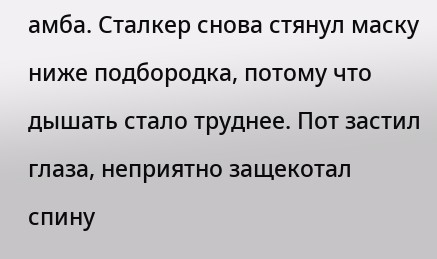амба. Сталкер снова стянул маску ниже подбородка, потому что дышать стало труднее. Пот застил глаза, неприятно защекотал спину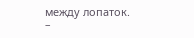между лопаток.
–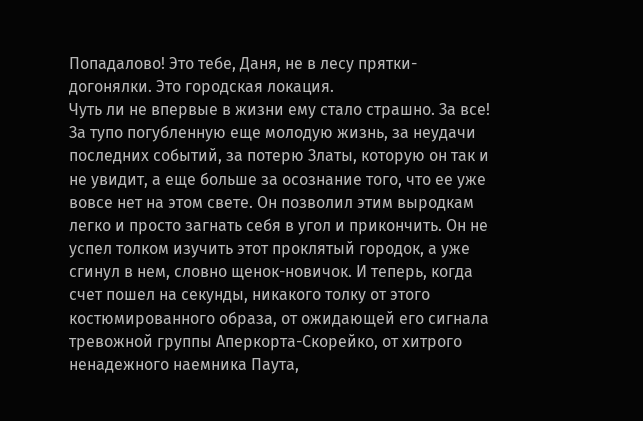Попадалово! Это тебе, Даня, не в лесу прятки-догонялки. Это городская локация.
Чуть ли не впервые в жизни ему стало страшно. За все! За тупо погубленную еще молодую жизнь, за неудачи последних событий, за потерю Златы, которую он так и не увидит, а еще больше за осознание того, что ее уже вовсе нет на этом свете. Он позволил этим выродкам легко и просто загнать себя в угол и прикончить. Он не успел толком изучить этот проклятый городок, а уже сгинул в нем, словно щенок-новичок. И теперь, когда счет пошел на секунды, никакого толку от этого костюмированного образа, от ожидающей его сигнала тревожной группы Аперкорта-Скорейко, от хитрого ненадежного наемника Паута,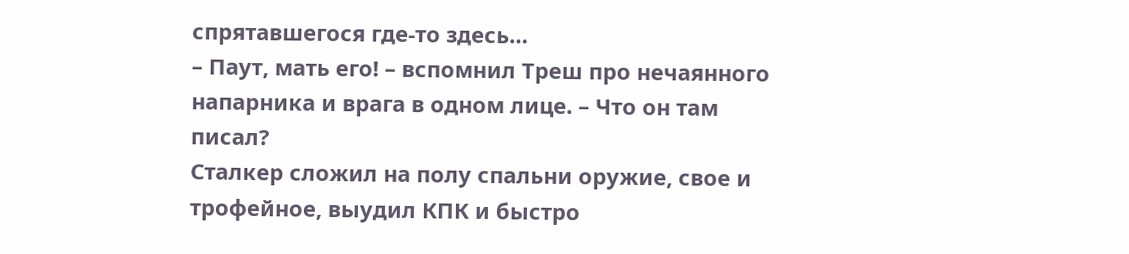спрятавшегося где-то здесь…
– Паут, мать его! – вспомнил Треш про нечаянного напарника и врага в одном лице. – Что он там писал?
Сталкер сложил на полу спальни оружие, свое и трофейное, выудил КПК и быстро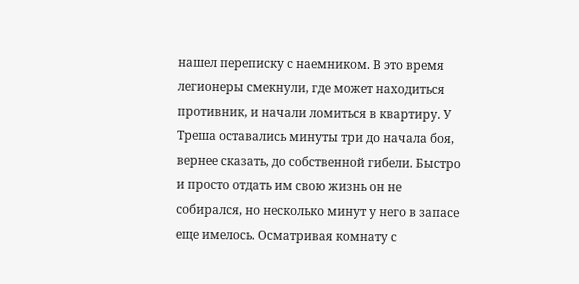нашел переписку с наемником. В это время легионеры смекнули, где может находиться противник, и начали ломиться в квартиру. У Треша оставались минуты три до начала боя, вернее сказать, до собственной гибели. Быстро и просто отдать им свою жизнь он не собирался, но несколько минут у него в запасе еще имелось. Осматривая комнату с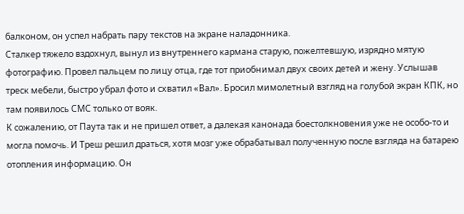балконом, он успел набрать пару текстов на экране наладонника.
Сталкер тяжело вздохнул, вынул из внутреннего кармана старую, пожелтевшую, изрядно мятую фотографию. Провел пальцем по лицу отца, где тот приобнимал двух своих детей и жену. Услышав треск мебели, быстро убрал фото и схватил «Вал». Бросил мимолетный взгляд на голубой экран КПК, но там появилось СМС только от вояк.
К сожалению, от Паута так и не пришел ответ, а далекая канонада боестолкновения уже не особо-то и могла помочь. И Треш решил драться, хотя мозг уже обрабатывал полученную после взгляда на батарею отопления информацию. Он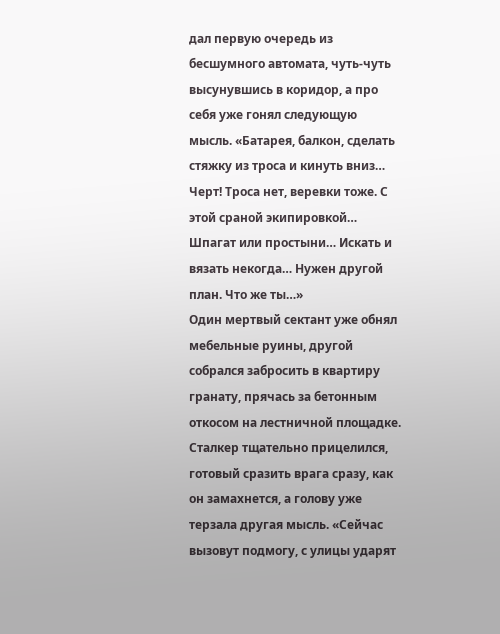дал первую очередь из бесшумного автомата, чуть-чуть высунувшись в коридор, а про себя уже гонял следующую мысль. «Батарея, балкон, сделать стяжку из троса и кинуть вниз… Черт! Троса нет, веревки тоже. С этой сраной экипировкой… Шпагат или простыни… Искать и вязать некогда… Нужен другой план. Что же ты…»
Один мертвый сектант уже обнял мебельные руины, другой собрался забросить в квартиру гранату, прячась за бетонным откосом на лестничной площадке. Сталкер тщательно прицелился, готовый сразить врага сразу, как он замахнется, а голову уже терзала другая мысль. «Сейчас вызовут подмогу, с улицы ударят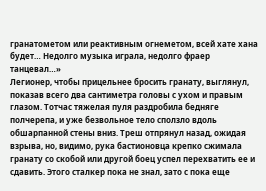гранатометом или реактивным огнеметом, всей хате хана будет… Недолго музыка играла, недолго фраер танцевал…»
Легионер, чтобы прицельнее бросить гранату, выглянул, показав всего два сантиметра головы с ухом и правым глазом. Тотчас тяжелая пуля раздробила бедняге полчерепа, и уже безвольное тело сползло вдоль обшарпанной стены вниз. Треш отпрянул назад, ожидая взрыва, но, видимо, рука бастионовца крепко сжимала гранату со скобой или другой боец успел перехватить ее и сдавить. Этого сталкер пока не знал, зато с пока еще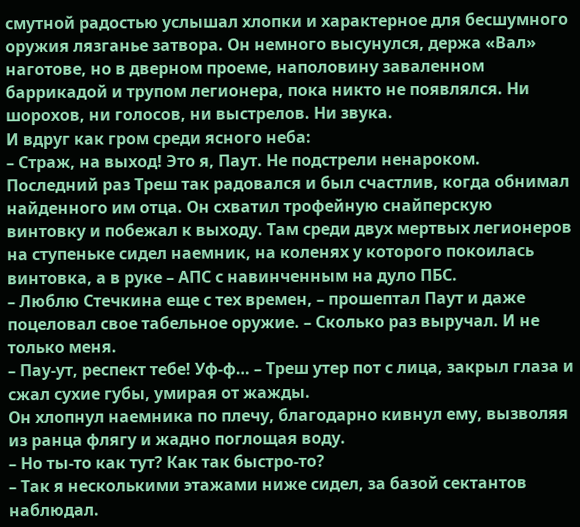смутной радостью услышал хлопки и характерное для бесшумного оружия лязганье затвора. Он немного высунулся, держа «Вал» наготове, но в дверном проеме, наполовину заваленном баррикадой и трупом легионера, пока никто не появлялся. Ни шорохов, ни голосов, ни выстрелов. Ни звука.
И вдруг как гром среди ясного неба:
– Страж, на выход! Это я, Паут. Не подстрели ненароком.
Последний раз Треш так радовался и был счастлив, когда обнимал найденного им отца. Он схватил трофейную снайперскую винтовку и побежал к выходу. Там среди двух мертвых легионеров на ступеньке сидел наемник, на коленях у которого покоилась винтовка, а в руке – АПС с навинченным на дуло ПБС.
– Люблю Стечкина еще с тех времен, – прошептал Паут и даже поцеловал свое табельное оружие. – Сколько раз выручал. И не только меня.
– Пау-ут, респект тебе! Уф-ф… – Треш утер пот с лица, закрыл глаза и сжал сухие губы, умирая от жажды.
Он хлопнул наемника по плечу, благодарно кивнул ему, вызволяя из ранца флягу и жадно поглощая воду.
– Но ты-то как тут? Как так быстро-то?
– Так я несколькими этажами ниже сидел, за базой сектантов наблюдал.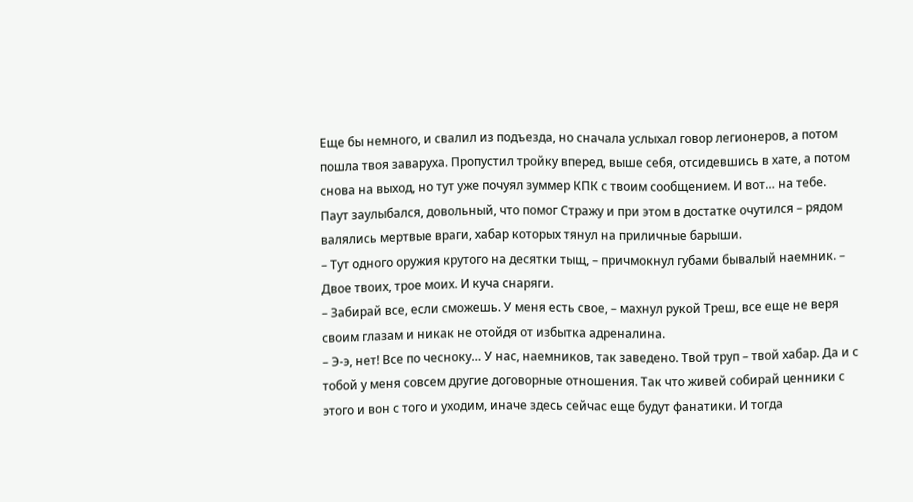Еще бы немного, и свалил из подъезда, но сначала услыхал говор легионеров, а потом пошла твоя заваруха. Пропустил тройку вперед, выше себя, отсидевшись в хате, а потом снова на выход, но тут уже почуял зуммер КПК с твоим сообщением. И вот… на тебе.
Паут заулыбался, довольный, что помог Стражу и при этом в достатке очутился – рядом валялись мертвые враги, хабар которых тянул на приличные барыши.
– Тут одного оружия крутого на десятки тыщ, – причмокнул губами бывалый наемник. – Двое твоих, трое моих. И куча снаряги.
– Забирай все, если сможешь. У меня есть свое, – махнул рукой Треш, все еще не веря своим глазам и никак не отойдя от избытка адреналина.
– Э-э, нет! Все по чесноку… У нас, наемников, так заведено. Твой труп – твой хабар. Да и с тобой у меня совсем другие договорные отношения. Так что живей собирай ценники с этого и вон с того и уходим, иначе здесь сейчас еще будут фанатики. И тогда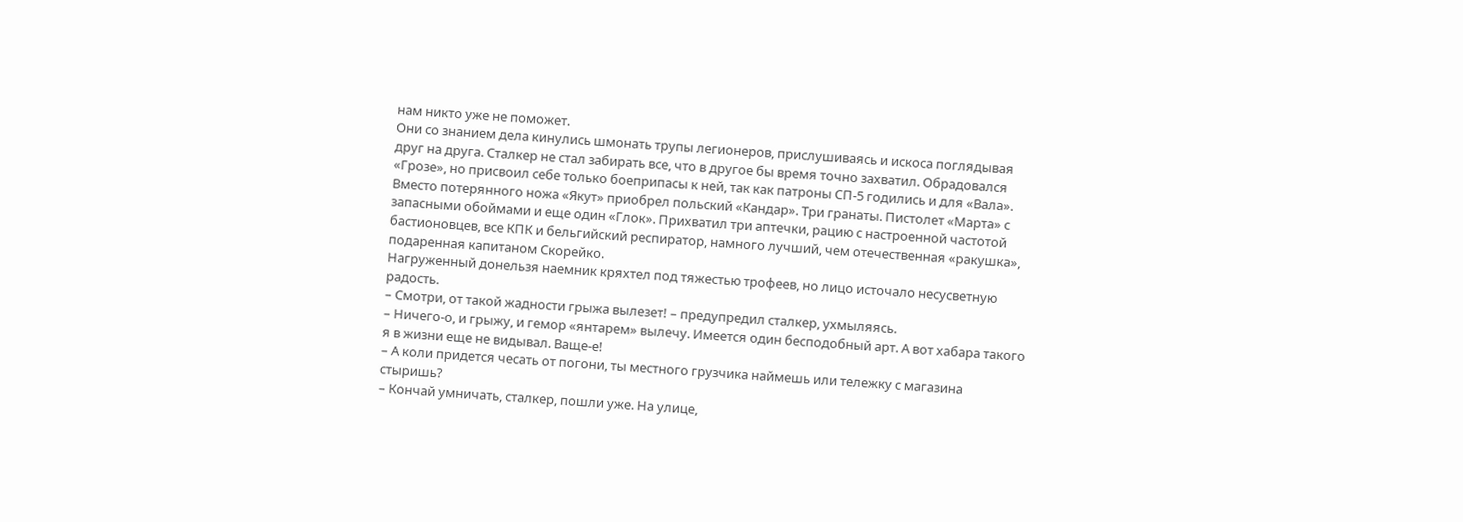нам никто уже не поможет.
Они со знанием дела кинулись шмонать трупы легионеров, прислушиваясь и искоса поглядывая друг на друга. Сталкер не стал забирать все, что в другое бы время точно захватил. Обрадовался «Грозе», но присвоил себе только боеприпасы к ней, так как патроны СП-5 годились и для «Вала». Вместо потерянного ножа «Якут» приобрел польский «Кандар». Три гранаты. Пистолет «Марта» с запасными обоймами и еще один «Глок». Прихватил три аптечки, рацию с настроенной частотой бастионовцев, все КПК и бельгийский респиратор, намного лучший, чем отечественная «ракушка», подаренная капитаном Скорейко.
Нагруженный донельзя наемник кряхтел под тяжестью трофеев, но лицо источало несусветную радость.
– Смотри, от такой жадности грыжа вылезет! – предупредил сталкер, ухмыляясь.
– Ничего-о, и грыжу, и гемор «янтарем» вылечу. Имеется один бесподобный арт. А вот хабара такого я в жизни еще не видывал. Ваще-е!
– А коли придется чесать от погони, ты местного грузчика наймешь или тележку с магазина стыришь?
– Кончай умничать, сталкер, пошли уже. На улице,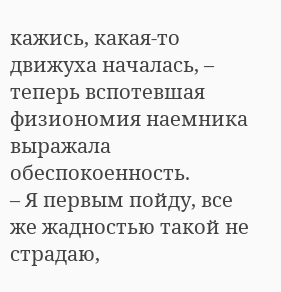кажись, какая-то движуха началась, – теперь вспотевшая физиономия наемника выражала обеспокоенность.
– Я первым пойду, все же жадностью такой не страдаю,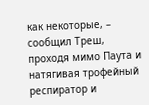как некоторые, – сообщил Треш, проходя мимо Паута и натягивая трофейный респиратор и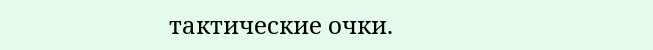тактические очки.